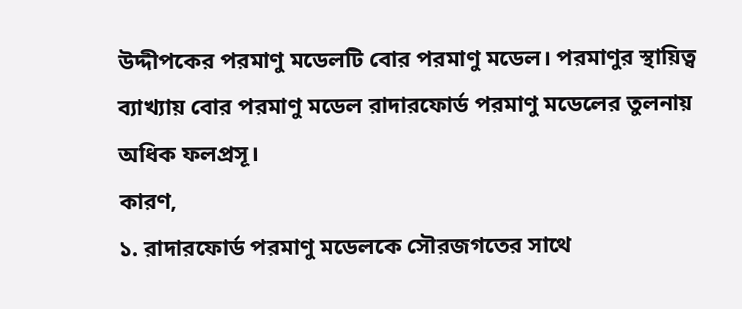উদ্দীপকের পরমাণু মডেলটি বোর পরমাণু মডেল। পরমাণুর স্থায়িত্ব ব্যাখ্যায় বোর পরমাণু মডেল রাদারফোর্ড পরমাণু মডেলের তুলনায় অধিক ফলপ্রসূ।
কারণ,
১. রাদারফোর্ড পরমাণু মডেলকে সৌরজগতের সাথে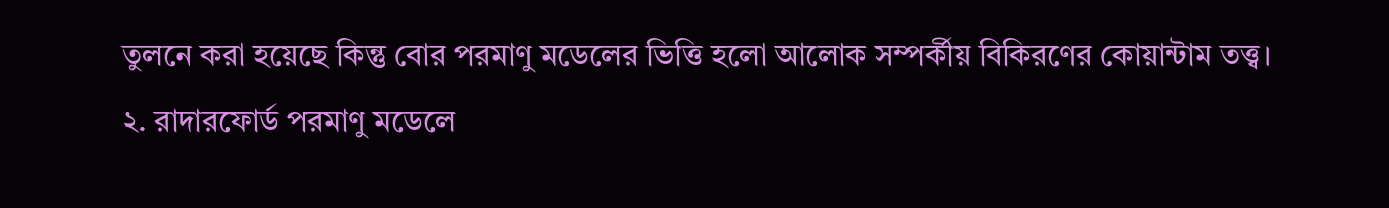তুলনে করা হয়েছে কিন্তু বোর পরমাণু মডেলের ভিত্তি হলো আলোক সম্পর্কীয় বিকিরণের কোয়ান্টাম তত্ত্ব।
২. রাদারফোর্ড পরমাণু মডেলে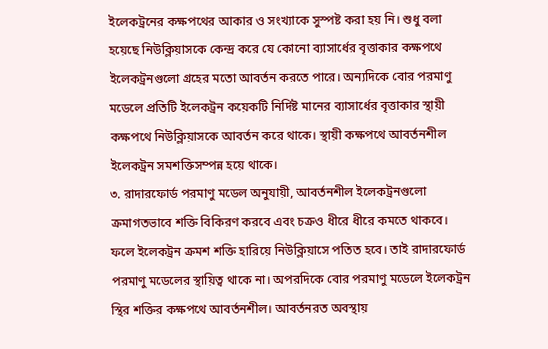ইলেকট্রনের কক্ষপথের আকার ও সংখ্যাকে সুস্পষ্ট করা হয় নি। শুধু বলা হয়েছে নিউক্লিয়াসকে কেন্দ্র করে যে কোনো ব্যাসার্ধের বৃত্তাকার কক্ষপথে ইলেকট্রনগুলো গ্রহের মতো আবর্তন করতে পারে। অন্যদিকে বোর পরমাণু মডেলে প্রতিটি ইলেকট্রন কয়েকটি নির্দিষ্ট মানের ব্যাসার্ধের বৃত্তাকার স্থায়ী কক্ষপথে নিউক্লিয়াসকে আবর্তন করে থাকে। স্থায়ী কক্ষপথে আবর্তনশীল ইলেকট্রন সমশক্তিসম্পন্ন হয়ে থাকে।
৩. রাদারফোর্ড পরমাণু মডেল অনুযায়ী, আবর্তনশীল ইলেকট্রনগুলো ক্রমাগতভাবে শক্তি বিকিরণ করবে এবং চক্রও ধীরে ধীরে কমতে থাকবে। ফলে ইলেকট্রন ক্রমশ শক্তি হারিয়ে নিউক্লিয়াসে পতিত হবে। তাই রাদারফোর্ড পরমাণু মডেলের স্থায়িত্ব থাকে না। অপরদিকে বোর পরমাণু মডেলে ইলেকট্রন স্থির শক্তির কক্ষপথে আবর্তনশীল। আবর্তনরত অবস্থায়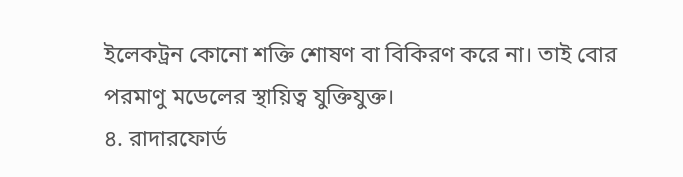ইলেকট্রন কোনো শক্তি শোষণ বা বিকিরণ করে না। তাই বোর পরমাণু মডেলের স্থায়িত্ব যুক্তিযুক্ত।
৪. রাদারফোর্ড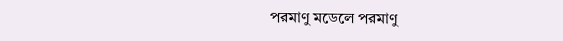পরমাণু মডেলে পরমাণু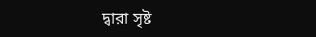দ্বারা সৃষ্ট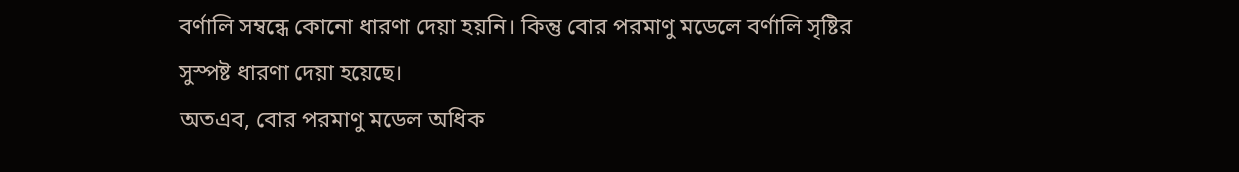বর্ণালি সম্বন্ধে কোনো ধারণা দেয়া হয়নি। কিন্তু বোর পরমাণু মডেলে বর্ণালি সৃষ্টির সুস্পষ্ট ধারণা দেয়া হয়েছে।
অতএব, বোর পরমাণু মডেল অধিক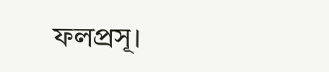ফলপ্রসূ।